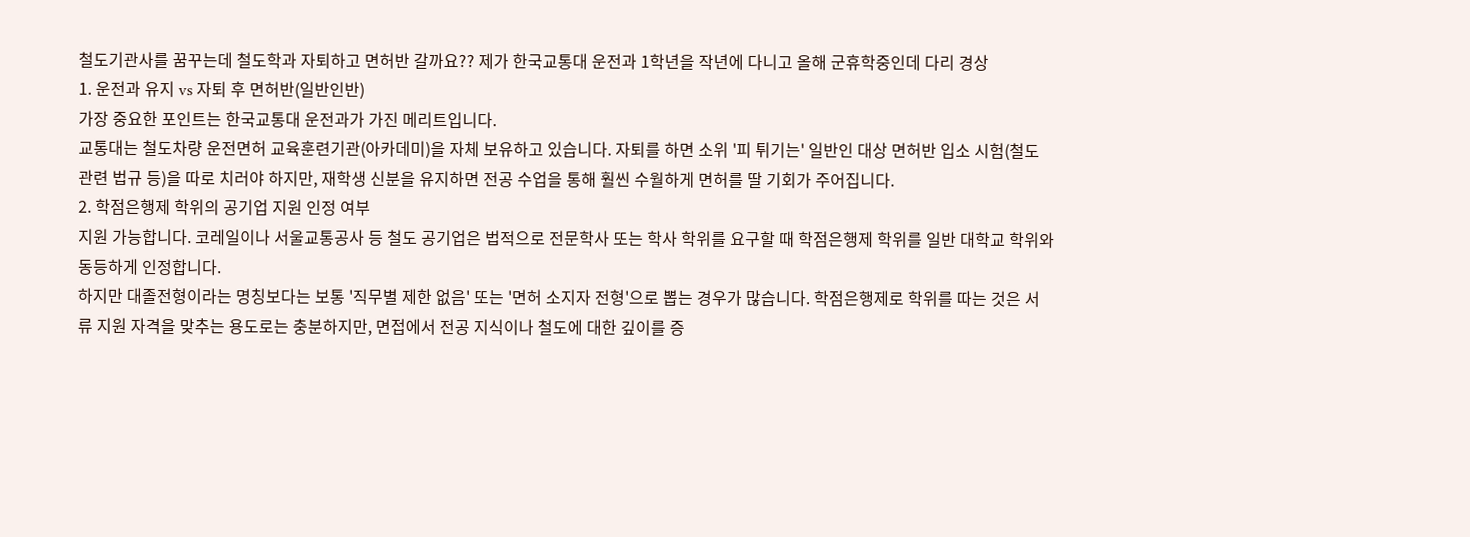철도기관사를 꿈꾸는데 철도학과 자퇴하고 면허반 갈까요?? 제가 한국교통대 운전과 1학년을 작년에 다니고 올해 군휴학중인데 다리 경상
1. 운전과 유지 vs 자퇴 후 면허반(일반인반)
가장 중요한 포인트는 한국교통대 운전과가 가진 메리트입니다.
교통대는 철도차량 운전면허 교육훈련기관(아카데미)을 자체 보유하고 있습니다. 자퇴를 하면 소위 '피 튀기는' 일반인 대상 면허반 입소 시험(철도 관련 법규 등)을 따로 치러야 하지만, 재학생 신분을 유지하면 전공 수업을 통해 훨씬 수월하게 면허를 딸 기회가 주어집니다.
2. 학점은행제 학위의 공기업 지원 인정 여부
지원 가능합니다. 코레일이나 서울교통공사 등 철도 공기업은 법적으로 전문학사 또는 학사 학위를 요구할 때 학점은행제 학위를 일반 대학교 학위와 동등하게 인정합니다.
하지만 대졸전형이라는 명칭보다는 보통 '직무별 제한 없음' 또는 '면허 소지자 전형'으로 뽑는 경우가 많습니다. 학점은행제로 학위를 따는 것은 서류 지원 자격을 맞추는 용도로는 충분하지만, 면접에서 전공 지식이나 철도에 대한 깊이를 증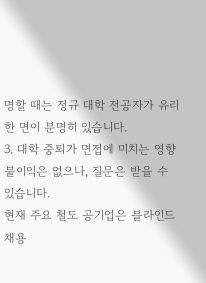명할 때는 정규 대학 전공자가 유리한 면이 분명히 있습니다.
3. 대학 중퇴가 면접에 미치는 영향
불이익은 없으나, 질문은 받을 수 있습니다.
현재 주요 철도 공기업은 블라인드 채용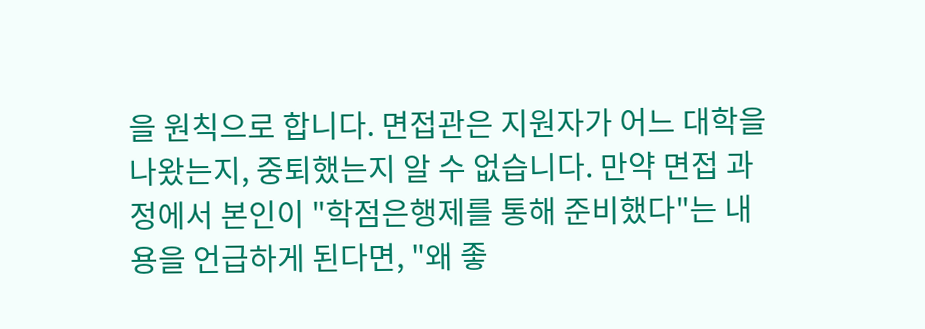을 원칙으로 합니다. 면접관은 지원자가 어느 대학을 나왔는지, 중퇴했는지 알 수 없습니다. 만약 면접 과정에서 본인이 "학점은행제를 통해 준비했다"는 내용을 언급하게 된다면, "왜 좋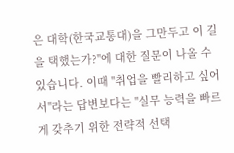은 대학(한국교통대)을 그만두고 이 길을 택했는가?"에 대한 질문이 나올 수 있습니다. 이때 "취업을 빨리하고 싶어서"라는 답변보다는 "실무 능력을 빠르게 갖추기 위한 전략적 선택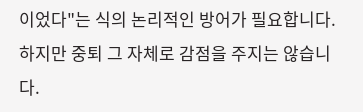이었다"는 식의 논리적인 방어가 필요합니다. 하지만 중퇴 그 자체로 감점을 주지는 않습니다.